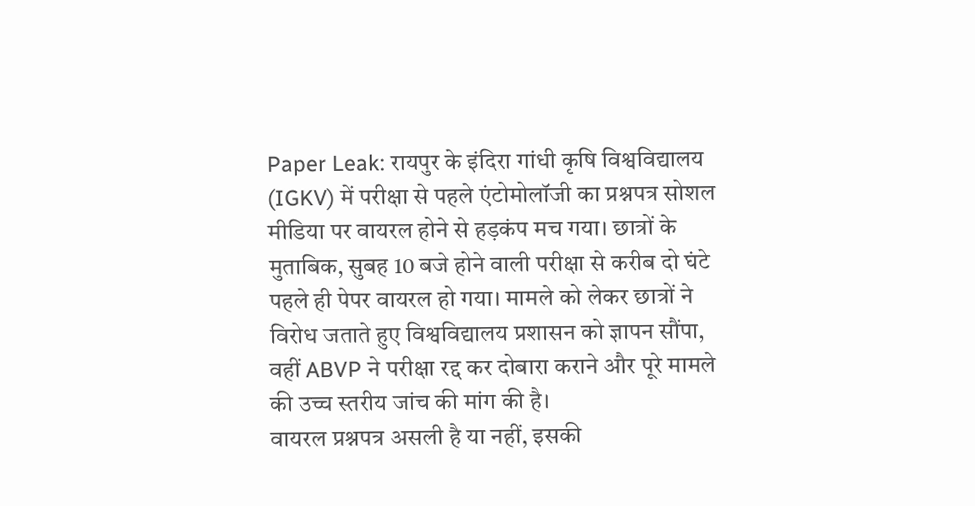Paper Leak: रायपुर के इंदिरा गांधी कृषि विश्वविद्यालय (IGKV) में परीक्षा से पहले एंटोमोलॉजी का प्रश्नपत्र सोशल मीडिया पर वायरल होने से हड़कंप मच गया। छात्रों के मुताबिक, सुबह 10 बजे होने वाली परीक्षा से करीब दो घंटे पहले ही पेपर वायरल हो गया। मामले को लेकर छात्रों ने विरोध जताते हुए विश्वविद्यालय प्रशासन को ज्ञापन सौंपा, वहीं ABVP ने परीक्षा रद्द कर दोबारा कराने और पूरे मामले की उच्च स्तरीय जांच की मांग की है।
वायरल प्रश्नपत्र असली है या नहीं, इसकी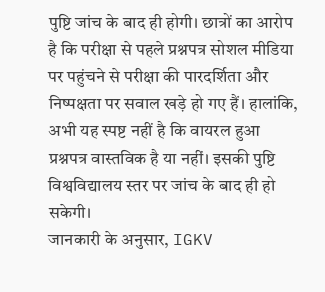पुष्टि जांच के बाद ही होगी। छात्रों का आरोप है कि परीक्षा से पहले प्रश्नपत्र सोशल मीडिया पर पहुंचने से परीक्षा की पारदर्शिता और निष्पक्षता पर सवाल खड़े हो गए हैं। हालांकि, अभी यह स्पष्ट नहीं है कि वायरल हुआ प्रश्नपत्र वास्तविक है या नहीं। इसकी पुष्टि विश्वविद्यालय स्तर पर जांच के बाद ही हो सकेगी।
जानकारी के अनुसार, IGKV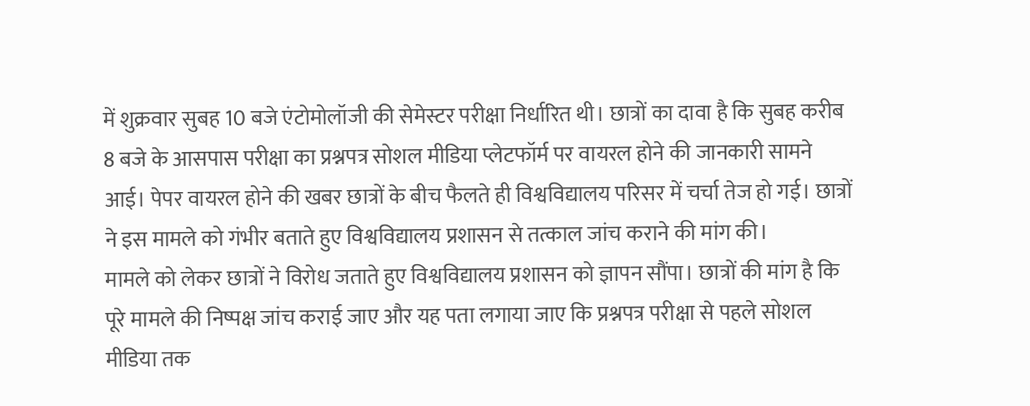में शुक्रवार सुबह 10 बजे एंटोमोलॉजी की सेमेस्टर परीक्षा निर्धारित थी। छात्रों का दावा है कि सुबह करीब 8 बजे के आसपास परीक्षा का प्रश्नपत्र सोशल मीडिया प्लेटफॉर्म पर वायरल होने की जानकारी सामने आई। पेपर वायरल होने की खबर छात्रों के बीच फैलते ही विश्वविद्यालय परिसर में चर्चा तेज हो गई। छात्रों ने इस मामले को गंभीर बताते हुए विश्वविद्यालय प्रशासन से तत्काल जांच कराने की मांग की।
मामले को लेकर छात्रों ने विरोध जताते हुए विश्वविद्यालय प्रशासन को ज्ञापन सौंपा। छात्रों की मांग है कि पूरे मामले की निष्पक्ष जांच कराई जाए और यह पता लगाया जाए कि प्रश्नपत्र परीक्षा से पहले सोशल मीडिया तक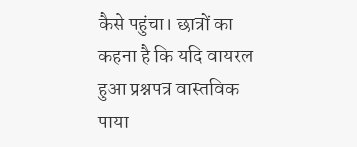कैसे पहुंचा। छात्रों का कहना है कि यदि वायरल हुआ प्रश्नपत्र वास्तविक पाया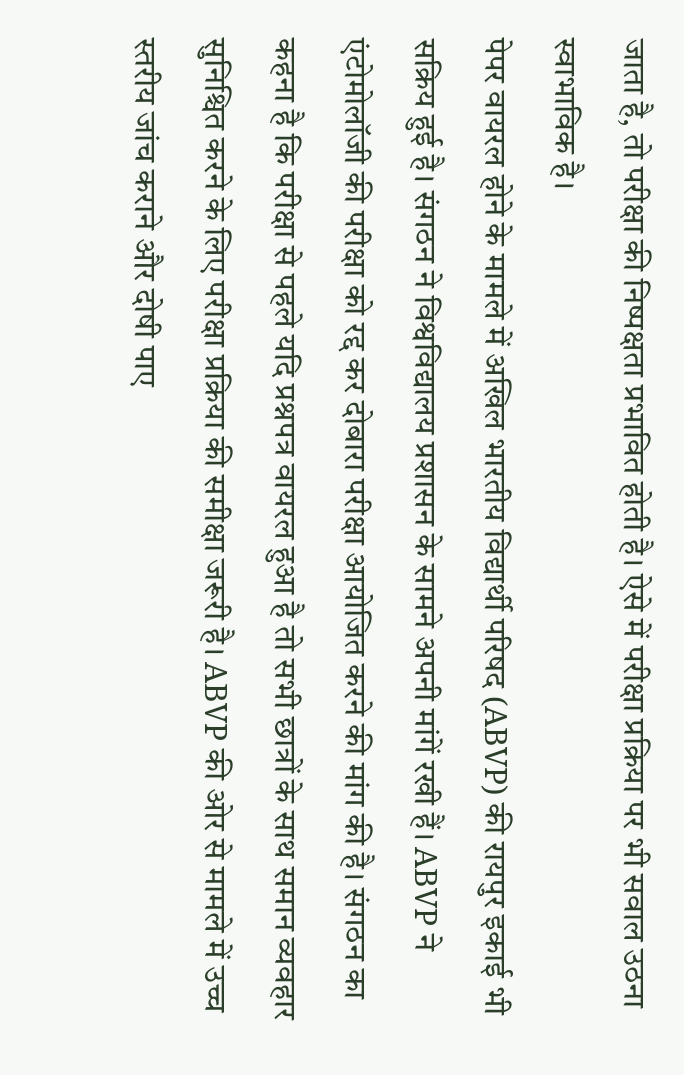जाता है, तो परीक्षा की निष्पक्षता प्रभावित होती है। ऐसे में परीक्षा प्रक्रिया पर भी सवाल उठना स्वाभाविक है।
पेपर वायरल होने के मामले में अखिल भारतीय विद्यार्थी परिषद (ABVP) की रायपुर इकाई भी सक्रिय हुई है। संगठन ने विश्वविद्यालय प्रशासन के सामने अपनी मांगें रखी हैं। ABVP ने एंटोमोलॉजी की परीक्षा को रद्द कर दोबारा परीक्षा आयोजित करने की मांग की है। संगठन का कहना है कि परीक्षा से पहले यदि प्रश्नपत्र वायरल हुआ है तो सभी छात्रों के साथ समान व्यवहार सुनिश्चित करने के लिए परीक्षा प्रक्रिया की समीक्षा जरूरी है। ABVP की ओर से मामले में उच्च स्तरीय जांच कराने और दोषी पाए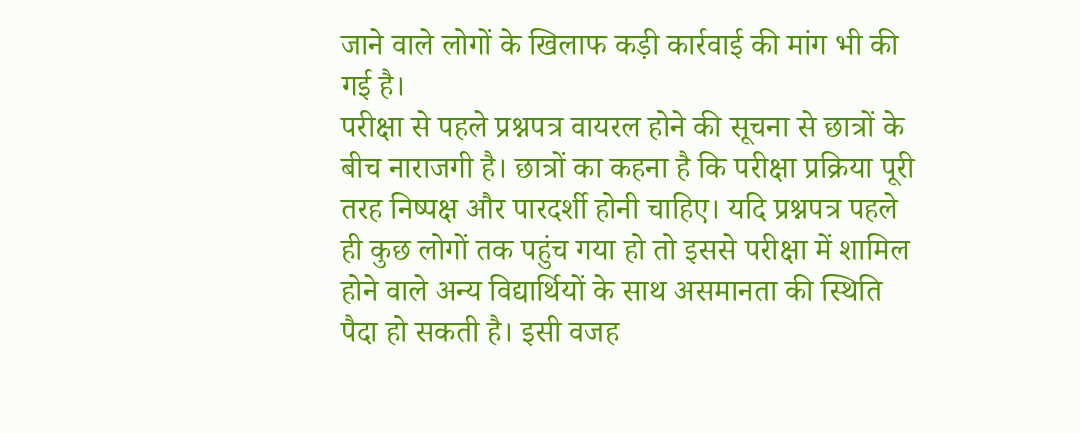जाने वाले लोगों के खिलाफ कड़ी कार्रवाई की मांग भी की गई है।
परीक्षा से पहले प्रश्नपत्र वायरल होने की सूचना से छात्रों के बीच नाराजगी है। छात्रों का कहना है कि परीक्षा प्रक्रिया पूरी तरह निष्पक्ष और पारदर्शी होनी चाहिए। यदि प्रश्नपत्र पहले ही कुछ लोगों तक पहुंच गया हो तो इससे परीक्षा में शामिल होने वाले अन्य विद्यार्थियों के साथ असमानता की स्थिति पैदा हो सकती है। इसी वजह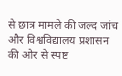से छात्र मामले की जल्द जांच और विश्वविद्यालय प्रशासन की ओर से स्पष्ट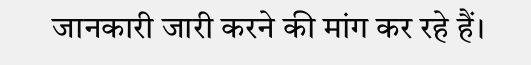जानकारी जारी करने की मांग कर रहे हैं।